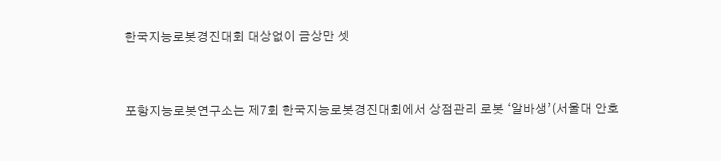한국지능로봇경진대회 대상없이 금상만 셋



포항지능로봇연구소는 제7회 한국지능로봇경진대회에서 상점관리 로봇 ‘알바생’(서울대 안호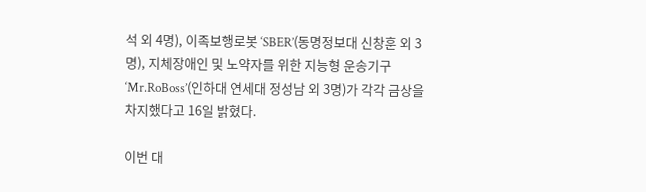석 외 4명), 이족보행로봇 ‘SBER’(동명정보대 신창훈 외 3명), 지체장애인 및 노약자를 위한 지능형 운송기구 ‘Mr.RoBoss’(인하대 연세대 정성남 외 3명)가 각각 금상을 차지했다고 16일 밝혔다.

이번 대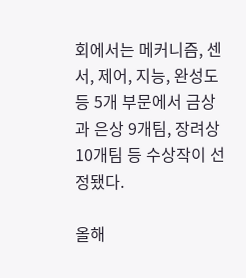회에서는 메커니즘, 센서, 제어, 지능, 완성도 등 5개 부문에서 금상과 은상 9개팀, 장려상 10개팀 등 수상작이 선정됐다.

올해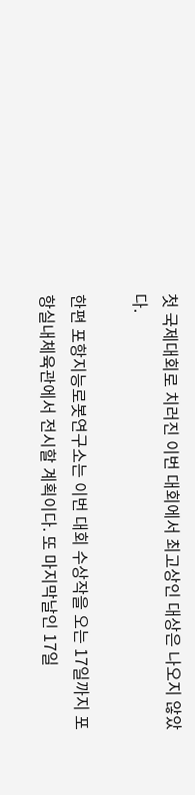첫 국제대회로 치러진 이번 대회에서 최고상인 대상은 나오지 않았다.

한편 포항지능로봇연구소는 이번 대회 수상작을 오는 17일까지 포항실내체육관에서 전시할 계획이다. 또 마지막날인 17일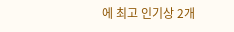에 최고 인기상 2개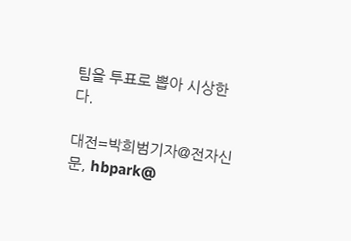팀을 투표로 뽑아 시상한다.

대전=박희범기자@전자신문, hbpark@